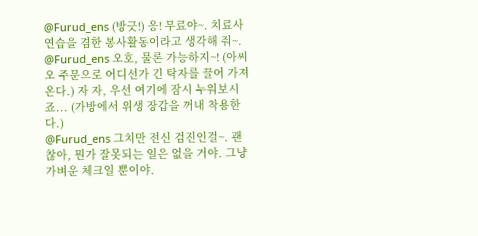@Furud_ens (방긋!) 응! 무료야~. 치료사 연습을 겸한 봉사활동이라고 생각해 줘~.
@Furud_ens 오호, 물론 가능하지~! (아씨오 주문으로 어디선가 긴 탁자를 끌어 가져온다.) 자 자, 우선 여기에 잠시 누워보시죠... (가방에서 위생 장갑을 꺼내 착용한다.)
@Furud_ens 그치만 전신 검진인걸~. 괜찮아, 뭔가 잘못되는 일은 없을 거야. 그냥 가벼운 체크일 뿐이야.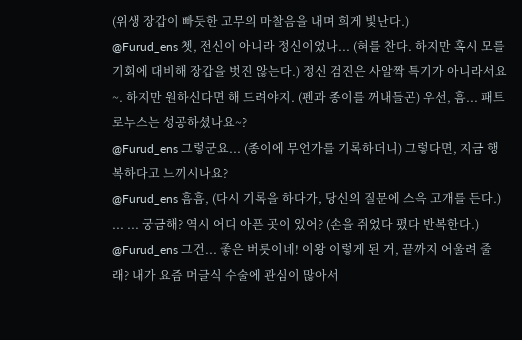(위생 장갑이 빠듯한 고무의 마찰음을 내며 희게 빛난다.)
@Furud_ens 쳇, 전신이 아니라 정신이었나... (혀를 찬다. 하지만 혹시 모를 기회에 대비해 장갑을 벗진 않는다.) 정신 검진은 사알짝 특기가 아니라서요~. 하지만 원하신다면 해 드려야지. (펜과 종이를 꺼내들곤) 우선, 흠... 패트로누스는 성공하셨나요~?
@Furud_ens 그렇군요... (종이에 무언가를 기록하더니) 그렇다면, 지금 행복하다고 느끼시나요?
@Furud_ens 흠흠, (다시 기록을 하다가, 당신의 질문에 스윽 고개를 든다.) ... ... 궁금해? 역시 어디 아픈 곳이 있어? (손을 쥐었다 폈다 반복한다.)
@Furud_ens 그건... 좋은 버릇이네! 이왕 이렇게 된 거, 끝까지 어울려 줄래? 내가 요즘 머글식 수술에 관심이 많아서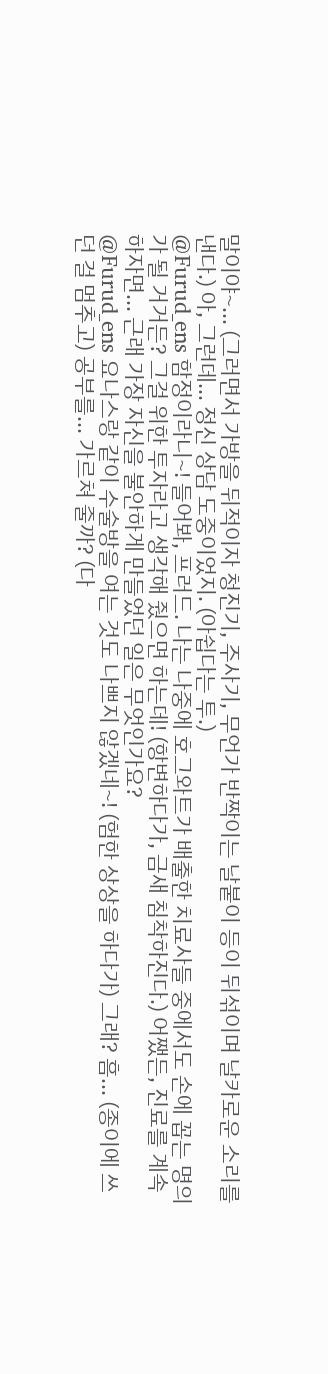말이야~... (그러면서 가방을 뒤적이자 청진기, 주사기, 무언가 반짝이는 날붙이 등이 뒤섞이며 날카로운 소리를 낸다.) 아, 그런데... 정신 상담 도중이었지. (아쉽다는 투.)
@Furud_ens 함정이라니~! 들어봐, 프러드. 나는 나중에 호그와트가 배출한 치료사들 중에서도 손에 꼽는 명의가 될 거거든? 그걸 위한 투자라고 생각해 줬으면 하는데! (항변하다가, 금새 침착하진다.) 어쨌든, 진료를 계속하자면... 근래 가장 자신을 불안하게 만들었던 일은 무엇인가요?
@Furud_ens 요나스랑 같이 수술방을 여는 것도 나쁘지 않겠네~! (험한 상상을 하다가) 그래? 흠... (종이에 쓰던 걸 멈추고) 공부를... 가르쳐 줄까? (다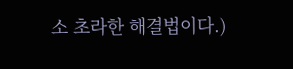소 초라한 해결법이다.)